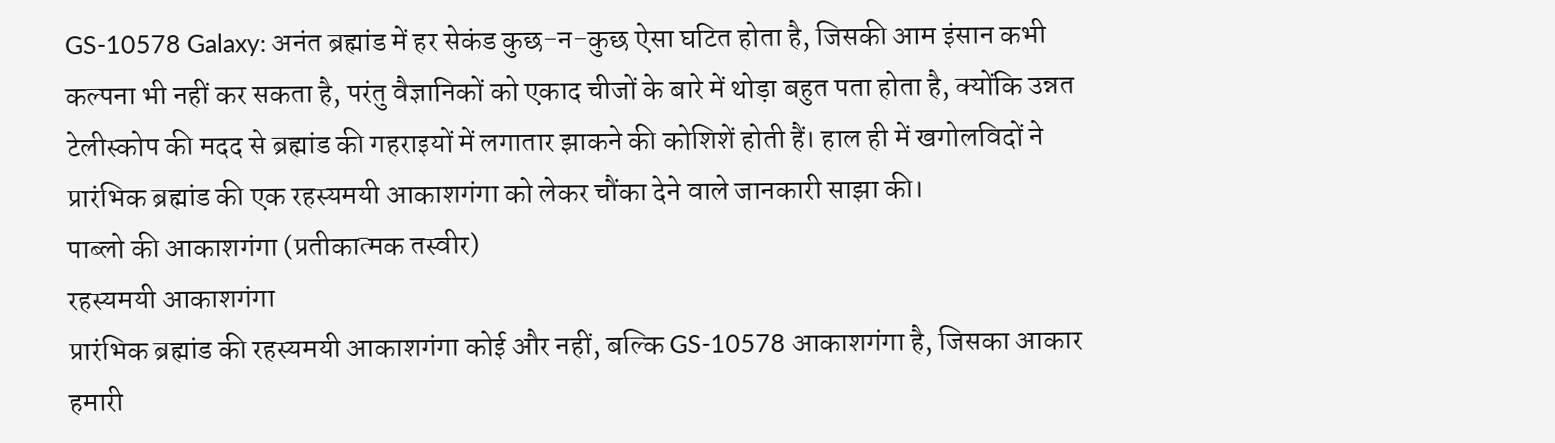GS-10578 Galaxy: अनंत ब्रह्मांड में हर सेकंड कुछ-न-कुछ ऐसा घटित होता है, जिसकी आम इंसान कभी कल्पना भी नहीं कर सकता है, परंतु वैज्ञानिकों को एकाद चीजों के बारे में थोड़ा बहुत पता होता है, क्योंकि उन्नत टेलीस्कोप की मदद से ब्रह्मांड की गहराइयों में लगातार झाकने की कोशिशें होती हैं। हाल ही में खगोलविदों ने प्रारंभिक ब्रह्मांड की एक रहस्यमयी आकाशगंगा को लेकर चौंका देने वाले जानकारी साझा की।
पाब्लो की आकाशगंगा (प्रतीकात्मक तस्वीर)
रहस्यमयी आकाशगंगा
प्रारंभिक ब्रह्मांड की रहस्यमयी आकाशगंगा कोई और नहीं, बल्कि GS-10578 आकाशगंगा है, जिसका आकार हमारी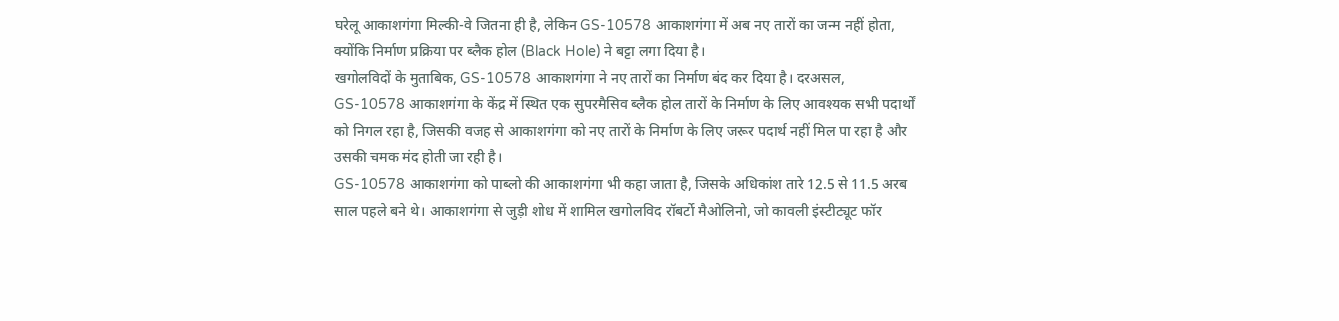घरेलू आकाशगंगा मिल्की-वे जितना ही है, लेकिन GS-10578 आकाशगंगा में अब नए तारों का जन्म नहीं होता, क्योंकि निर्माण प्रक्रिया पर ब्लैक होल (Black Hole) ने बट्टा लगा दिया है।
खगोलविदों के मुताबिक, GS-10578 आकाशगंगा ने नए तारों का निर्माण बंद कर दिया है। दरअसल, GS-10578 आकाशगंगा के केंद्र में स्थित एक सुपरमैसिव ब्लैक होल तारों के निर्माण के लिए आवश्यक सभी पदार्थों को निगल रहा है, जिसकी वजह से आकाशगंगा को नए तारों के निर्माण के लिए जरूर पदार्थ नहीं मिल पा रहा है और उसकी चमक मंद होती जा रही है।
GS-10578 आकाशगंगा को पाब्लो की आकाशगंगा भी कहा जाता है, जिसके अधिकांश तारे 12.5 से 11.5 अरब साल पहले बने थे। आकाशगंगा से जुड़ी शोध में शामिल खगोलविद रॉबर्टो मैओलिनो, जो कावली इंस्टीट्यूट फॉर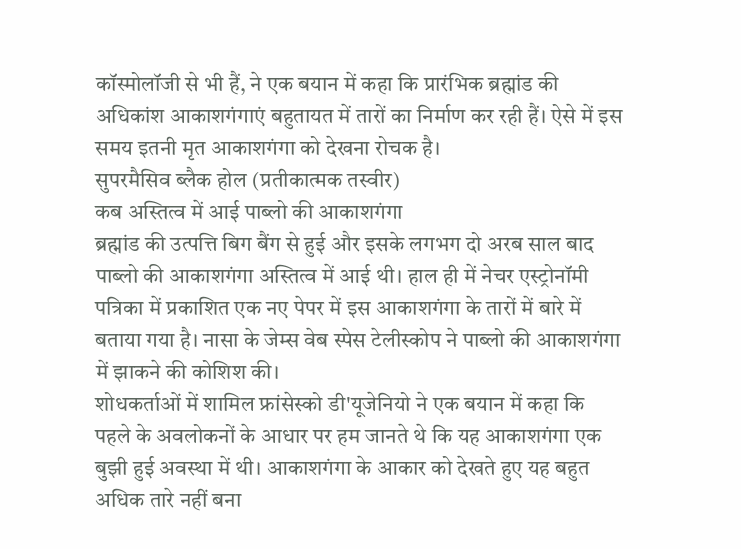कॉस्मोलॉजी से भी हैं, ने एक बयान में कहा कि प्रारंभिक ब्रह्मांड की अधिकांश आकाशगंगाएं बहुतायत में तारों का निर्माण कर रही हैं। ऐसे में इस समय इतनी मृत आकाशगंगा को देखना रोचक है।
सुपरमैसिव ब्लैक होल (प्रतीकात्मक तस्वीर)
कब अस्तित्व में आई पाब्लो की आकाशगंगा
ब्रह्मांड की उत्पत्ति बिग बैंग से हुई और इसके लगभग दो अरब साल बाद पाब्लो की आकाशगंगा अस्तित्व में आई थी। हाल ही में नेचर एस्ट्रोनॉमी पत्रिका में प्रकाशित एक नए पेपर में इस आकाशगंगा के तारों में बारे में बताया गया है। नासा के जेम्स वेब स्पेस टेलीस्कोप ने पाब्लो की आकाशगंगा में झाकने की कोशिश की।
शोधकर्ताओं में शामिल फ्रांसेस्को डी'यूजेनियो ने एक बयान में कहा कि पहले के अवलोकनों के आधार पर हम जानते थे कि यह आकाशगंगा एक बुझी हुई अवस्था में थी। आकाशगंगा के आकार को देखते हुए यह बहुत अधिक तारे नहीं बना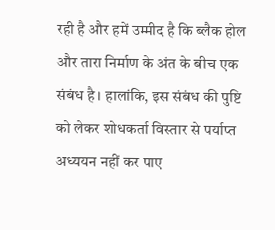रही है और हमें उम्मीद है कि ब्लैक होल और तारा निर्माण के अंत के बीच एक संबंध है। हालांकि, इस संबंध की पुष्टि को लेकर शोधकर्ता विस्तार से पर्याप्त अध्ययन नहीं कर पाए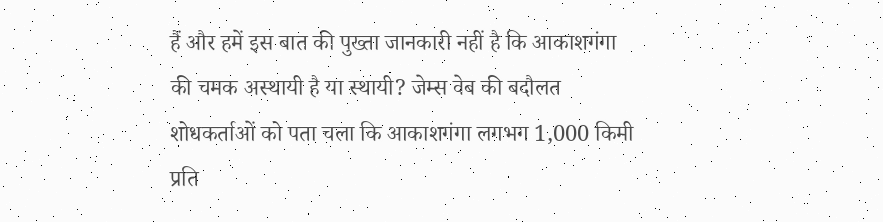हैं और हमें इस बात की पुख्ता जानकारी नहीं है कि आकाशगंगा की चमक अस्थायी है या स्थायी? जेम्स वेब की बदौलत शोधकर्ताओं को पता चला कि आकाशगंगा लगभग 1,000 किमी प्रति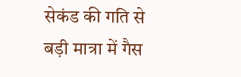सेकंड की गति से बड़ी मात्रा में गैस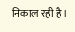निकाल रही है।